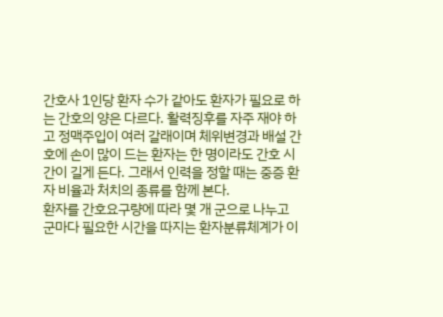간호사 1인당 환자 수가 같아도 환자가 필요로 하는 간호의 양은 다르다. 활력징후를 자주 재야 하고 정맥주입이 여러 갈래이며 체위변경과 배설 간호에 손이 많이 드는 환자는 한 명이라도 간호 시간이 길게 든다. 그래서 인력을 정할 때는 중증 환자 비율과 처치의 종류를 함께 본다.
환자를 간호요구량에 따라 몇 개 군으로 나누고 군마다 필요한 시간을 따지는 환자분류체계가 이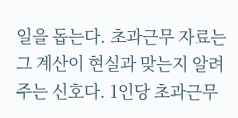일을 돕는다. 초과근무 자료는 그 계산이 현실과 맞는지 알려 주는 신호다. 1인당 초과근무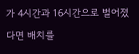가 4시간과 16시간으로 벌어졌다면 배치를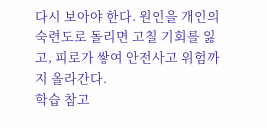다시 보아야 한다. 원인을 개인의 숙련도로 돌리면 고칠 기회를 잃고, 피로가 쌓여 안전사고 위험까지 올라간다.
학습 참고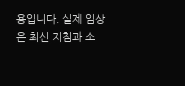용입니다. 실제 임상은 최신 지침과 소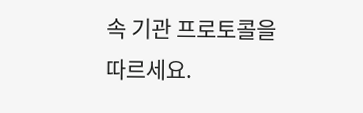속 기관 프로토콜을 따르세요.